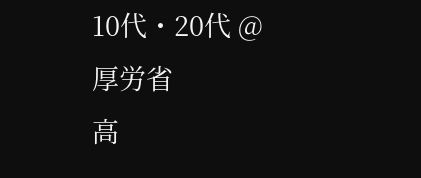10代・20代 @厚労省
高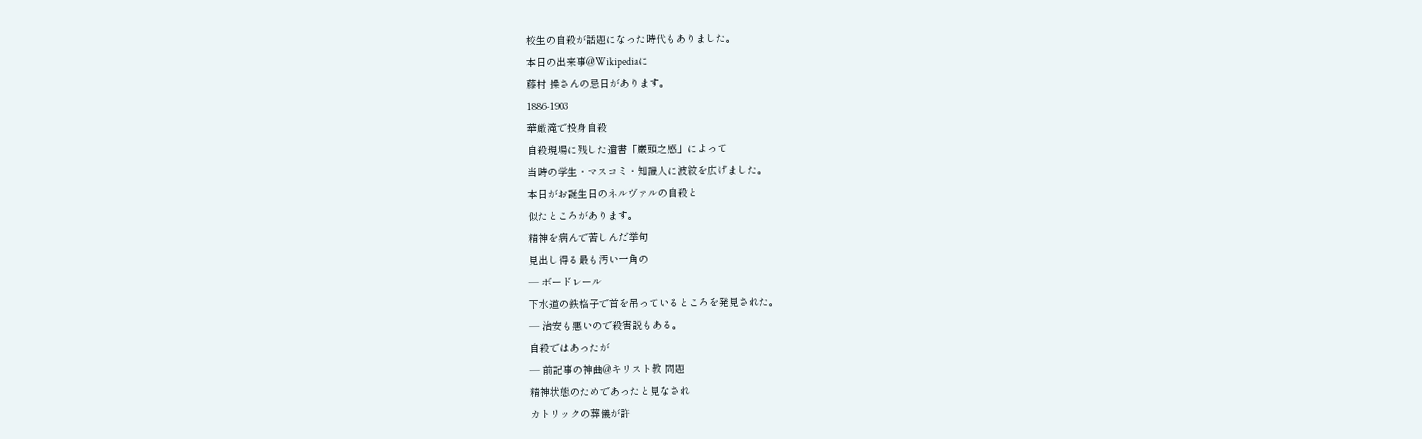校生の自殺が話題になった時代もありました。
本日の出来事@Wikipediaに
藤村 操さんの忌日があります。
1886‐1903
華厳滝で投身自殺
自殺現場に残した遺書「巌頭之感」によって
当時の学生・マスコミ・知識人に波紋を広げました。
本日がお誕生日のネルヴァルの自殺と
似たところがあります。
精神を病んで苦しんだ挙句
見出し得る最も汚い一角の
— ボードレール
下水道の鉄格子で首を吊っているところを発見された。
— 治安も悪いので殺害説もある。
自殺ではあったが
— 前記事の神曲@キリスト教 問題
精神状態のためであったと見なされ
カトリックの葬儀が許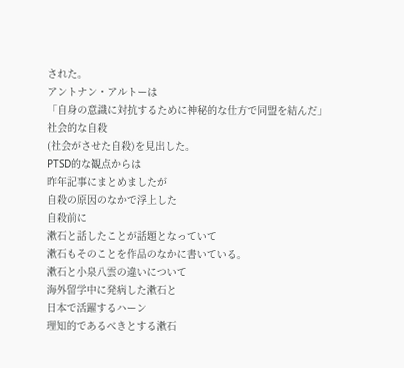された。
アントナン・アルトーは
「自身の意識に対抗するために神秘的な仕方で同盟を結んだ」
社会的な自殺
(社会がさせた自殺)を見出した。
PTSD的な観点からは
昨年記事にまとめましたが
自殺の原因のなかで浮上した
自殺前に
漱石と話したことが話題となっていて
漱石もそのことを作品のなかに書いている。
漱石と小泉八雲の違いについて
海外留学中に発病した漱石と
日本で活躍するハーン
理知的であるべきとする漱石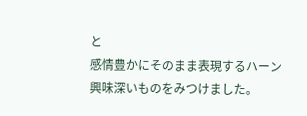と
感情豊かにそのまま表現するハーン
興味深いものをみつけました。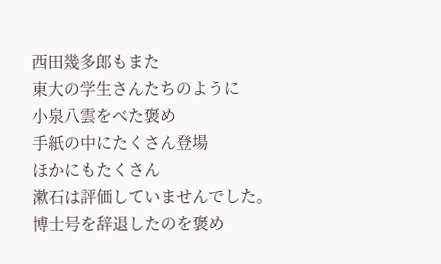西田幾多郎もまた
東大の学生さんたちのように
小泉八雲をべた褒め
手紙の中にたくさん登場
ほかにもたくさん
漱石は評価していませんでした。
博士号を辞退したのを褒め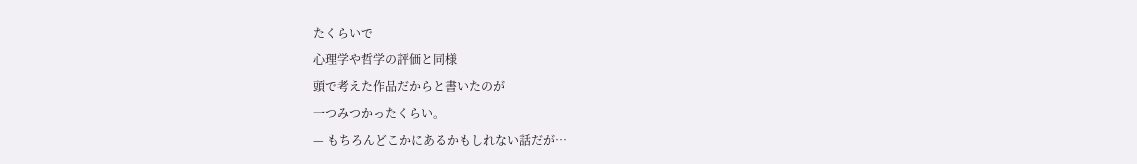たくらいで
心理学や哲学の評価と同様
頭で考えた作品だからと書いたのが
一つみつかったくらい。
— もちろんどこかにあるかもしれない話だが…